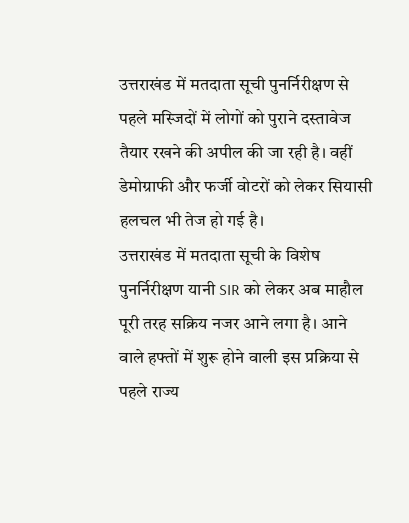उत्तराखंड में मतदाता सूची पुनर्निरीक्षण से पहले मस्जिदों में लोगों को पुराने दस्तावेज तैयार रखने की अपील की जा रही है। वहीं डेमोग्राफी और फर्जी वोटरों को लेकर सियासी हलचल भी तेज हो गई है।
उत्तराखंड में मतदाता सूची के विशेष पुनर्निरीक्षण यानी SIR को लेकर अब माहौल पूरी तरह सक्रिय नजर आने लगा है। आने वाले हफ्तों में शुरू होने वाली इस प्रक्रिया से पहले राज्य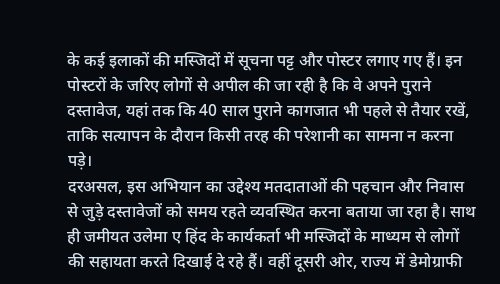के कई इलाकों की मस्जिदों में सूचना पट्ट और पोस्टर लगाए गए हैं। इन पोस्टरों के जरिए लोगों से अपील की जा रही है कि वे अपने पुराने दस्तावेज, यहां तक कि 40 साल पुराने कागजात भी पहले से तैयार रखें, ताकि सत्यापन के दौरान किसी तरह की परेशानी का सामना न करना पड़े।
दरअसल, इस अभियान का उद्देश्य मतदाताओं की पहचान और निवास से जुड़े दस्तावेजों को समय रहते व्यवस्थित करना बताया जा रहा है। साथ ही जमीयत उलेमा ए हिंद के कार्यकर्ता भी मस्जिदों के माध्यम से लोगों की सहायता करते दिखाई दे रहे हैं। वहीं दूसरी ओर, राज्य में डेमोग्राफी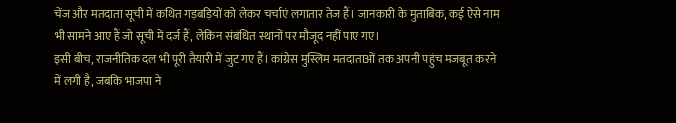चेंज और मतदाता सूची में कथित गड़बड़ियों को लेकर चर्चाएं लगातार तेज हैं। जानकारी के मुताबिक, कई ऐसे नाम भी सामने आए हैं जो सूची में दर्ज हैं, लेकिन संबंधित स्थानों पर मौजूद नहीं पाए गए।
इसी बीच, राजनीतिक दल भी पूरी तैयारी में जुट गए हैं। कांग्रेस मुस्लिम मतदाताओं तक अपनी पहुंच मजबूत करने में लगी है, जबकि भाजपा ने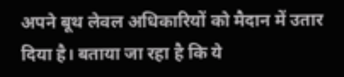अपने बूथ लेवल अधिकारियों को मैदान में उतार दिया है। बताया जा रहा है कि ये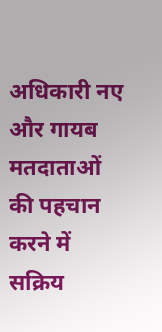अधिकारी नए और गायब मतदाताओं की पहचान करने में सक्रिय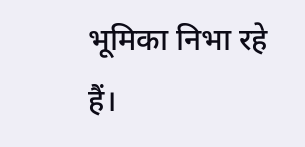भूमिका निभा रहे हैं।